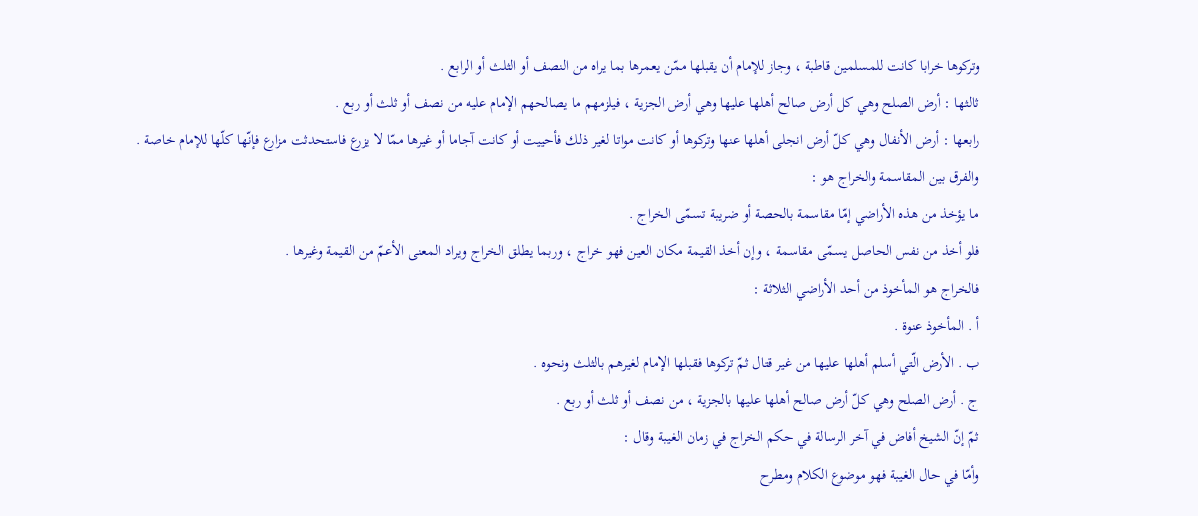وتركوها خرابا كانت للمسلمين قاطبة ، وجاز للإمام أن يقبلها ممّن يعمرها بما يراه من النصف أو الثلث أو الرابع .
ثالثها : أرض الصلح وهي كل أرض صالح أهلها عليها وهي أرض الجزية ، فيلزمهم ما يصالحهم الإمام عليه من نصف أو ثلث أو ربع .
رابعها : أرض الأنفال وهي كلّ أرض انجلى أهلها عنها وتركوها أو كانت مواتا لغير ذلك فأحييت أو كانت آجاما أو غيرها ممّا لا يزرع فاستحدثت مزارع فإنّها كلّها للإمام خاصة .
والفرق بين المقاسمة والخراج هو :
ما يؤخذ من هذه الأراضي إمّا مقاسمة بالحصة أو ضريبة تسمّى الخراج .
فلو أخذ من نفس الحاصل يسمّى مقاسمة ، وإن أخذ القيمة مكان العين فهو خراج ، وربما يطلق الخراج ويراد المعنى الأعمّ من القيمة وغيرها .
فالخراج هو المأخوذ من أحد الأراضي الثلاثة :
أ . المأخوذ عنوة .
ب . الأرض الّتي أسلم أهلها عليها من غير قتال ثمّ تركوها فقبلها الإمام لغيرهم بالثلث ونحوه .
ج . أرض الصلح وهي كلّ أرض صالح أهلها عليها بالجزية ، من نصف أو ثلث أو ربع .
ثمّ إنّ الشيخ أفاض في آخر الرسالة في حكم الخراج في زمان الغيبة وقال :
وأمّا في حال الغيبة فهو موضوع الكلام ومطرح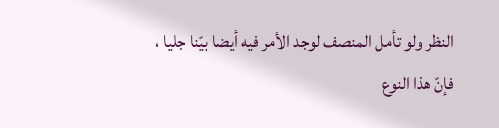النظر ولو تأمل المنصف لوجد الأمر فيه أيضا بيّنا جليا ، فإنّ هذا النوع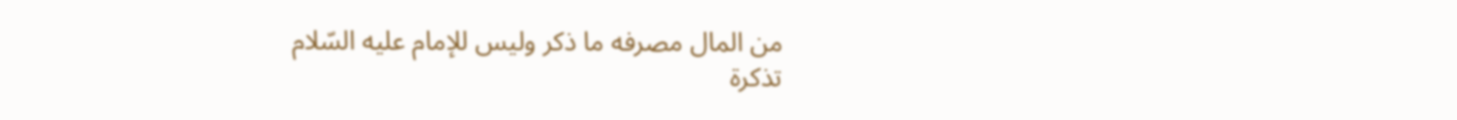من المال مصرفه ما ذكر وليس للإمام عليه السّلام
تذكرة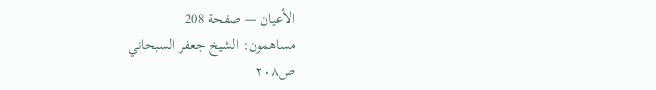الأعيان — صفحة 208
مساهمون: الشيخ جعفر السبحاني
ص٢٠٨